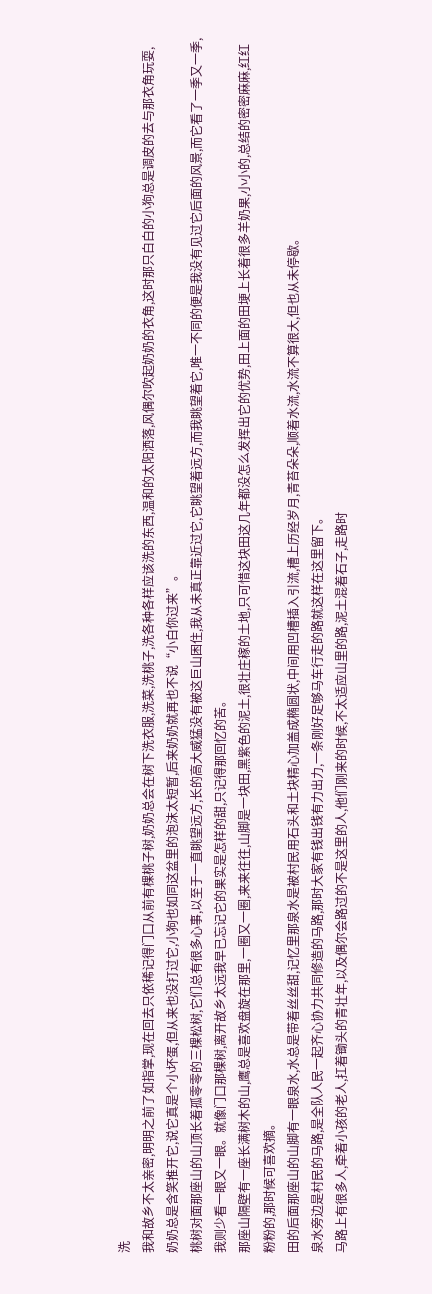洗
我和故乡不太亲密,明明之前了如指掌,现在回去只依稀记得门口从前有棵桃子树,奶奶总会在树下洗衣服,洗菜,洗桃子,洗各种各样应该洗的东西,温和的太阳洒落,风偶尔吹起奶奶的衣角,这时那只白白的小狗总是调皮的去与那衣角玩耍,奶奶总是含笑推开它,说它真是个小坏蛋,但从来也没打过它,小狗也如同这盆里的泡沫太短暂,后来奶奶就再也不说“小白你过来”。
桃树对面那座山的山顶长着孤零零的三棵松树,它们总有很多心事,以至于一直眺望远方,长的高大威猛没有被这巨山困住,我从未真正靠近过它,它眺望着远方,而我眺望着它,唯一不同的便是我没有见过它后面的风景,而它看了一季又一季,我则少看一眼又一眼。就像门口那棵树,离开故乡太远我早已忘记它的果实是怎样的甜,只记得那回忆的苦。
那座山隔壁有一座长满树木的山,鹰总是喜欢盘旋在那里,一圈又一圈,来来往往,山脚是一块田,黑紫色的泥土,很壮庄稼的土地,只可惜这块田这几年都没怎么发挥出它的优势,田上面的田埂上长着很多羊奶果,小小的,总结的密密麻麻,红红粉粉的,那时候可喜欢摘。
田的后面那座山的山脚有一眼泉水,水总是带着丝丝甜,记忆里那泉水是被村民用石头和土块精心加盖成椭圆状,中间用凹槽插入引流,槽上历经岁月,青苔朵朵,顺着水流,水流不算很大,但也从未停歇。
泉水旁边是村民的马路,是全队人民一起齐心协力共同修造的马路,那时大家有钱出钱有力出力,一条刚好足够马车行走的路就这样在这里留下。
马路上有很多人,牵着小孩的老人,扛着锄头的青壮年,以及偶尔会路过的不是这里的人,他们刚来的时候,不太适应山里的路,泥土混着石子,走路时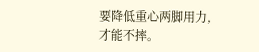要降低重心两脚用力,才能不摔。